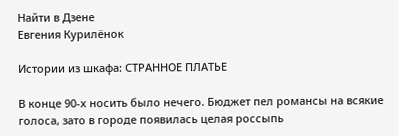Найти в Дзене
Евгения Курилёнок

Истории из шкафа: СТРАННОЕ ПЛАТЬЕ

В конце 90-х носить было нечего. Бюджет пел романсы на всякие голоса, зато в городе появилась целая россыпь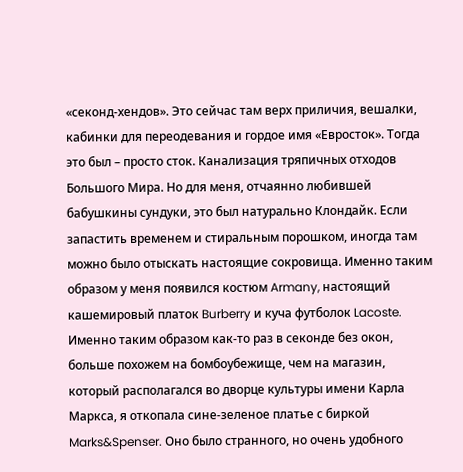«секонд-хендов». Это сейчас там верх приличия, вешалки, кабинки для переодевания и гордое имя «Евросток». Тогда это был – просто сток. Канализация тряпичных отходов Большого Мира. Но для меня, отчаянно любившей бабушкины сундуки, это был натурально Клондайк. Если запастить временем и стиральным порошком, иногда там можно было отыскать настоящие сокровища. Именно таким образом у меня появился костюм Armany, настоящий кашемировый платок Burberry и куча футболок Lacoste. Именно таким образом как-то раз в секонде без окон, больше похожем на бомбоубежище, чем на магазин, который располагался во дворце культуры имени Карла Маркса, я откопала сине-зеленое платье с биркой Marks&Spenser. Оно было странного, но очень удобного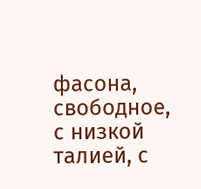фасона, свободное, с низкой талией, с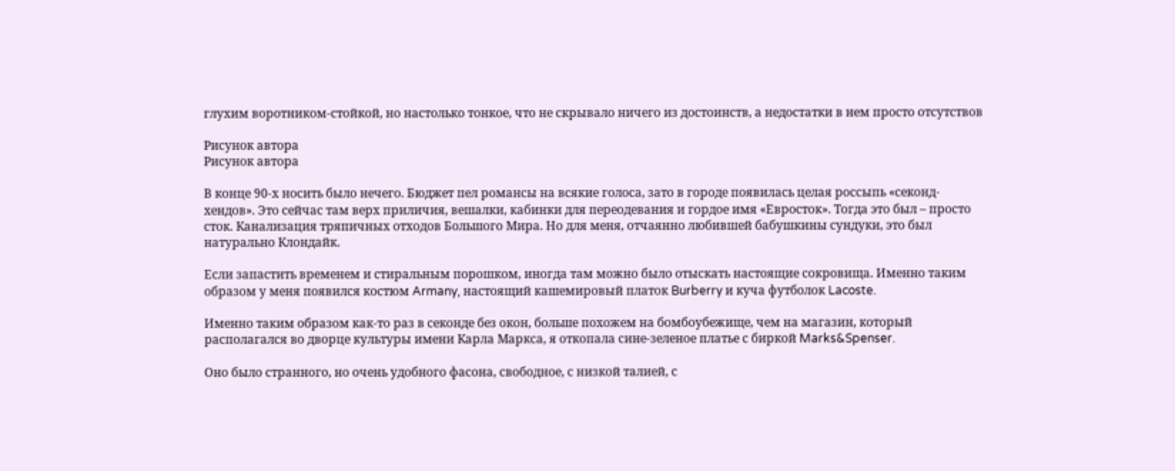глухим воротником-стойкой, но настолько тонкое, что не скрывало ничего из достоинств, а недостатки в нем просто отсутствов

Рисунок автора
Рисунок автора

В конце 90-х носить было нечего. Бюджет пел романсы на всякие голоса, зато в городе появилась целая россыпь «секонд-хендов». Это сейчас там верх приличия, вешалки, кабинки для переодевания и гордое имя «Евросток». Тогда это был – просто сток. Канализация тряпичных отходов Большого Мира. Но для меня, отчаянно любившей бабушкины сундуки, это был натурально Клондайк.

Если запастить временем и стиральным порошком, иногда там можно было отыскать настоящие сокровища. Именно таким образом у меня появился костюм Armany, настоящий кашемировый платок Burberry и куча футболок Lacoste.

Именно таким образом как-то раз в секонде без окон, больше похожем на бомбоубежище, чем на магазин, который располагался во дворце культуры имени Карла Маркса, я откопала сине-зеленое платье с биркой Marks&Spenser.

Оно было странного, но очень удобного фасона, свободное, с низкой талией, с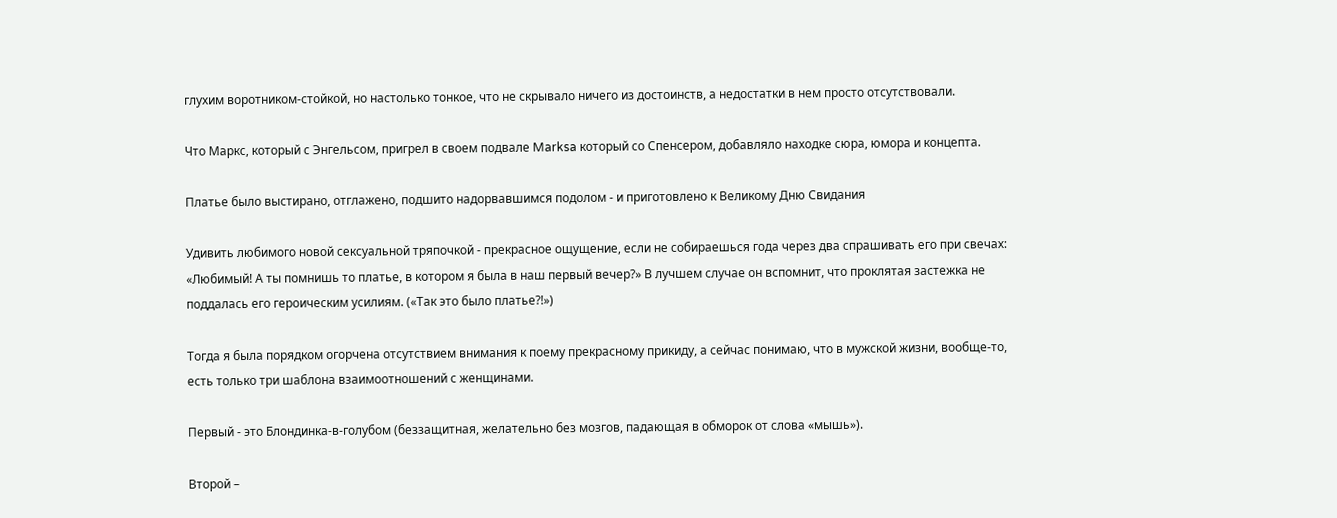глухим воротником-стойкой, но настолько тонкое, что не скрывало ничего из достоинств, а недостатки в нем просто отсутствовали.

Что Маркс, который с Энгельсом, пригрел в своем подвале Marksa который со Спенсером, добавляло находке сюра, юмора и концепта.

Платье было выстирано, отглажено, подшито надорвавшимся подолом - и приготовлено к Великому Дню Свидания

Удивить любимого новой сексуальной тряпочкой - прекрасное ощущение, если не собираешься года через два спрашивать его при свечах: «Любимый! А ты помнишь то платье, в котором я была в наш первый вечер?» В лучшем случае он вспомнит, что проклятая застежка не поддалась его героическим усилиям. («Так это было платье?!»)

Тогда я была порядком огорчена отсутствием внимания к поему прекрасному прикиду, а сейчас понимаю, что в мужской жизни, вообще-то, есть только три шаблона взаимоотношений с женщинами.

Первый - это Блондинка-в-голубом (беззащитная, желательно без мозгов, падающая в обморок от слова «мышь»).

Второй –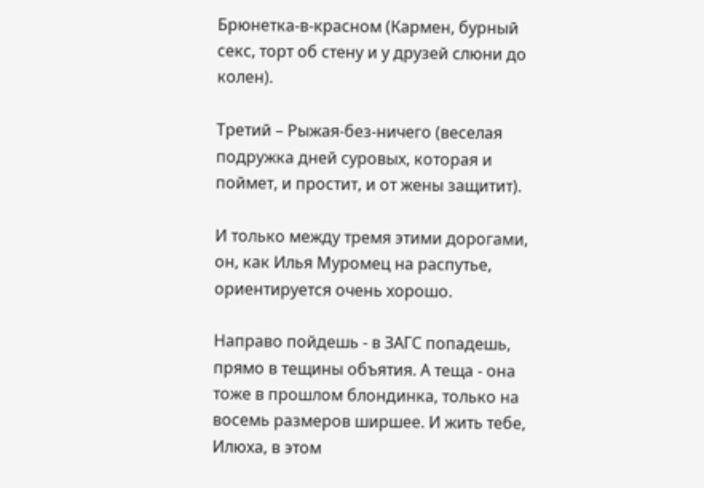Брюнетка-в-красном (Кармен, бурный секс, торт об стену и у друзей слюни до колен).

Третий – Рыжая-без-ничего (веселая подружка дней суровых, которая и поймет, и простит, и от жены защитит).

И только между тремя этими дорогами, он, как Илья Муромец на распутье, ориентируется очень хорошо.

Направо пойдешь - в ЗАГС попадешь, прямо в тещины объятия. А теща - она тоже в прошлом блондинка, только на восемь размеров ширшее. И жить тебе, Илюха, в этом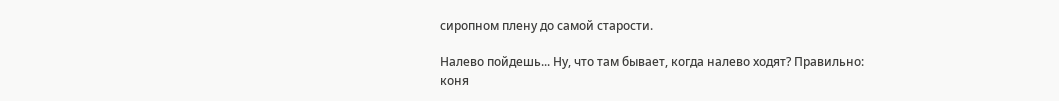сиропном плену до самой старости.

Налево пойдешь... Ну, что там бывает, когда налево ходят? Правильно: коня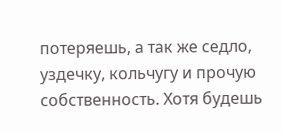потеряешь, а так же седло, уздечку, кольчугу и прочую собственность. Хотя будешь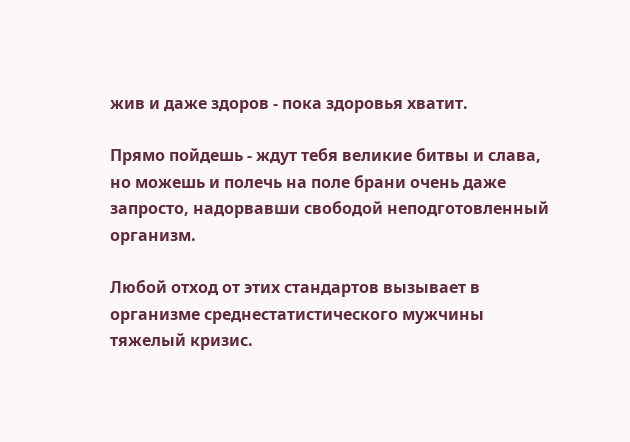жив и даже здоров - пока здоровья хватит.

Прямо пойдешь - ждут тебя великие битвы и слава, но можешь и полечь на поле брани очень даже запросто, надорвавши свободой неподготовленный организм.

Любой отход от этих стандартов вызывает в организме среднестатистического мужчины тяжелый кризис.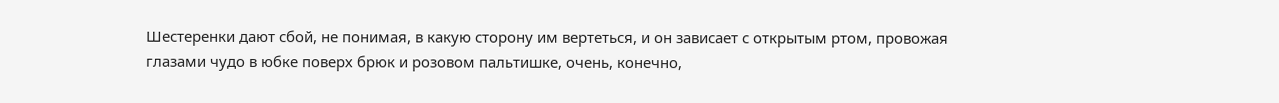Шестеренки дают сбой, не понимая, в какую сторону им вертеться, и он зависает с открытым ртом, провожая глазами чудо в юбке поверх брюк и розовом пальтишке, очень, конечно,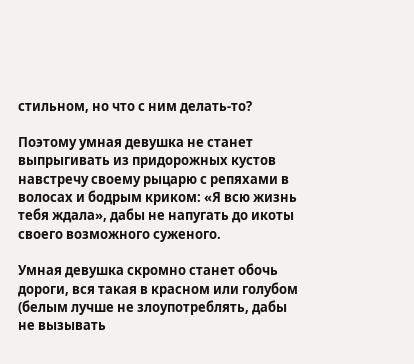стильном, но что с ним делать-то?

Поэтому умная девушка не станет выпрыгивать из придорожных кустов навстречу своему рыцарю с репяхами в волосах и бодрым криком: «Я всю жизнь тебя ждала», дабы не напугать до икоты своего возможного суженого.

Умная девушка скромно станет обочь дороги, вся такая в красном или голубом (белым лучше не злоупотреблять, дабы не вызывать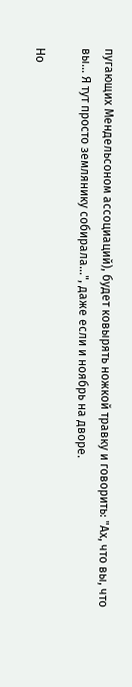пугающих Мендельсоном ассоциаций), будет ковырять ножкой травку и говорить: "Ах, что вы, что вы... Я тут просто землянику собирала...", даже если и ноябрь на дворе.

Но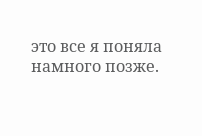это все я поняла намного позже.